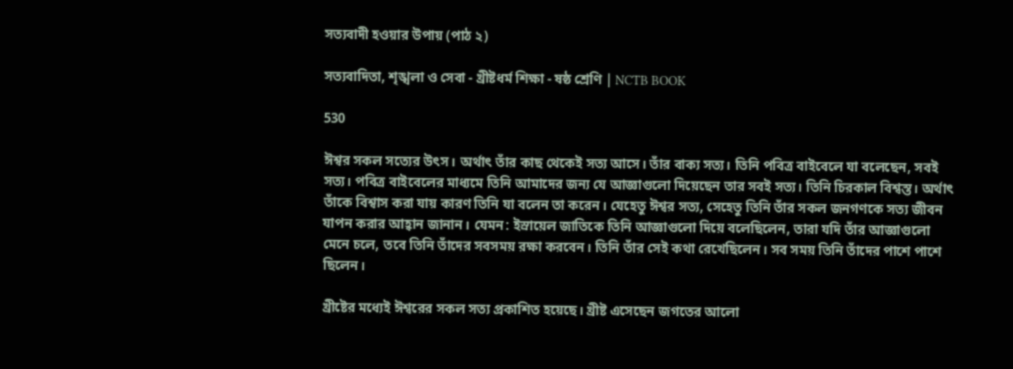সত্যবাদী হওয়ার উপায় (পাঠ ২)

সত্যবাদিতা, শৃঙ্খলা ও সেবা - খ্রীষ্টধর্ম শিক্ষা - ষষ্ঠ শ্রেণি | NCTB BOOK

530

ঈশ্বর সকল সত্যের উৎস। অর্থাৎ তাঁর কাছ থেকেই সত্য আসে। তাঁর বাক্য সত্য। তিনি পবিত্র বাইবেলে যা বলেছেন, সবই সত্য। পবিত্র বাইবেলের মাধ্যমে তিনি আমাদের জন্য যে আজ্ঞাগুলো দিয়েছেন তার সবই সত্য। তিনি চিরকাল বিশ্বস্ত। অর্থাৎ তাঁকে বিশ্বাস করা যায় কারণ তিনি যা বলেন তা করেন। যেহেতু ঈশ্বর সত্য, সেহেতু তিনি তাঁর সকল জনগণকে সত্য জীবন যাপন করার আহ্বান জানান। যেমন: ইস্রায়েল জাতিকে তিনি আজ্ঞাগুলো দিয়ে বলেছিলেন, তারা যদি তাঁর আজ্ঞাগুলো মেনে চলে, তবে তিনি তাঁদের সবসময় রক্ষা করবেন। তিনি তাঁর সেই কথা রেখেছিলেন। সব সময় তিনি তাঁদের পাশে পাশে ছিলেন।

খ্রীষ্টের মধ্যেই ঈশ্বরের সকল সত্য প্রকাশিত হয়েছে। খ্রীষ্ট এসেছেন জগতের আলো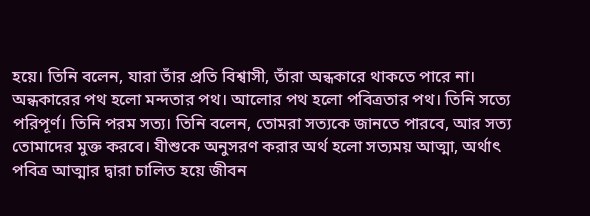হয়ে। তিনি বলেন, যারা তাঁর প্রতি বিশ্বাসী, তাঁরা অন্ধকারে থাকতে পারে না। অন্ধকারের পথ হলো মন্দতার পথ। আলোর পথ হলো পবিত্রতার পথ। তিনি সত্যে পরিপূর্ণ। তিনি পরম সত্য। তিনি বলেন, তোমরা সত্যকে জানতে পারবে, আর সত্য তোমাদের মুক্ত করবে। যীশুকে অনুসরণ করার অর্থ হলো সত্যময় আত্মা, অর্থাৎ পবিত্র আত্মার দ্বারা চালিত হয়ে জীবন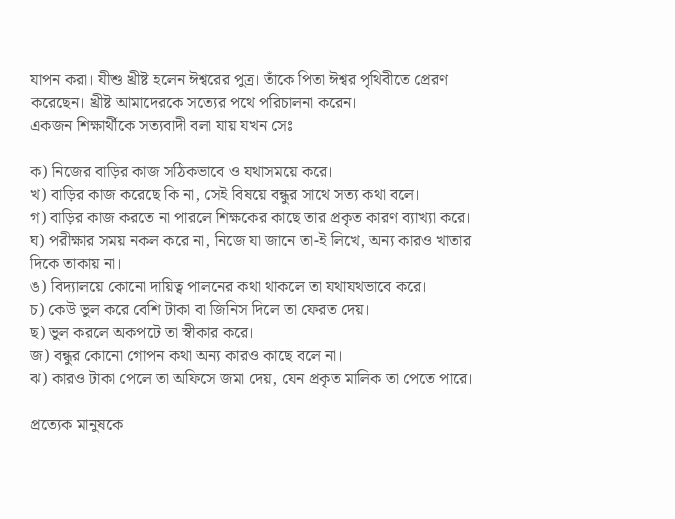যাপন করা। যীশু খ্রীষ্ট হলেন ঈশ্বরের পুত্র। তাঁকে পিতা ঈশ্বর পৃথিবীতে প্রেরণ করেছেন। খ্রীষ্ট আমাদেরকে সত্যের পথে পরিচালনা করেন।
একজন শিক্ষার্থীকে সত্যবাদী বলা যায় যখন সেঃ

ক) নিজের বাড়ির কাজ সঠিকভাবে ও যথাসময়ে করে।
খ) বাড়ির কাজ করেছে কি না, সেই বিষয়ে বন্ধুর সাথে সত্য কথা বলে।
গ) বাড়ির কাজ করতে না পারলে শিক্ষকের কাছে তার প্রকৃত কারণ ব্যাখ্যা করে।
ঘ) পরীক্ষার সময় নকল করে না, নিজে যা জানে তা-ই লিখে, অন্য কারও খাতার দিকে তাকায় না।
ঙ) বিদ্যালয়ে কোনো দায়িত্ব পালনের কথা থাকলে তা যথাযথভাবে করে।
চ) কেউ ভুল করে বেশি টাকা বা জিনিস দিলে তা ফেরত দেয়।
ছ) ভুল করলে অকপটে তা স্বীকার করে।
জ) বন্ধুর কোনো গোপন কথা অন্য কারও কাছে বলে না।
ঝ) কারও টাকা পেলে তা অফিসে জমা দেয়, যেন প্রকৃত মালিক তা পেতে পারে।

প্রত্যেক মানুষকে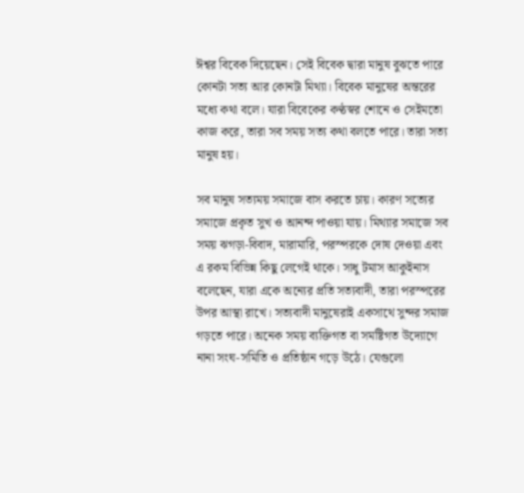ঈশ্বর বিবেক দিয়েছেন। সেই বিবেক দ্বারা মানুষ বুঝতে পারে কোনটা সত্য আর কোনটা মিথ্যা। বিবেক মানুষের অন্তরের মধ্যে কথা বলে। যারা বিবেকের কণ্ঠস্বর শোনে ও সেইমতো কাজ করে, তারা সব সময় সত্য কথা বলতে পারে। তারা সত্য মানুষ হয়।

সব মানুষ সত্যময় সমাজে বাস করতে চায়। কারণ সত্যের সমাজে প্রকৃত সুখ ও আনন্দ পাওয়া যায়। মিথ্যার সমাজে সব সময় ঝগড়া-বিবাদ, মারামারি, পরস্পরকে দোষ দেওয়া এবং এ রকম বিভিন্ন কিছু লেগেই থাকে। সাধু টমাস আকুইনাস বলেছেন, যারা একে অন্যের প্রতি সত্যবাদী, তারা পরস্পরের উপর আস্থা রাখে। সত্যবাদী মানুষেরাই একসাথে সুন্দর সমাজ গড়তে পারে। অনেক সময় ব্যক্তিগত বা সমষ্টিগত উদ্যোগে নানা সংঘ-সমিতি ও প্রতিষ্ঠান গড়ে উঠে। যেগুলো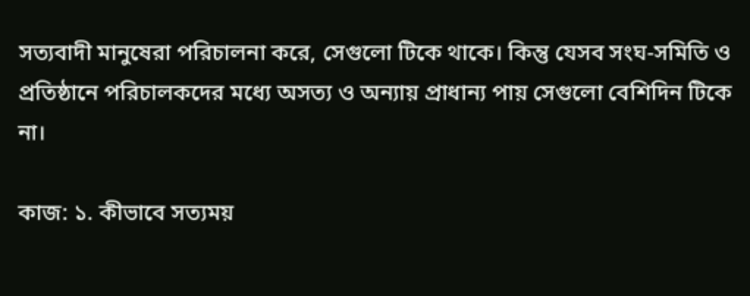সত্যবাদী মানুষেরা পরিচালনা করে, সেগুলো টিকে থাকে। কিন্তু যেসব সংঘ-সমিতি ও প্রতিষ্ঠানে পরিচালকদের মধ্যে অসত্য ও অন্যায় প্রাধান্য পায় সেগুলো বেশিদিন টিকে না।

কাজ: ১. কীভাবে সত্যময়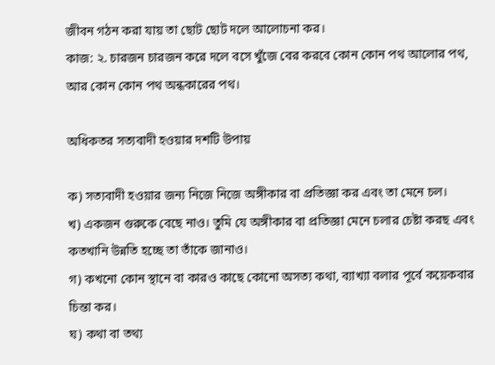জীবন গঠন করা যায় তা ছোট ছোট দলে আলোচনা কর।
কাজ: ২. চারজন চারজন করে দলে বসে খুঁজে বের করবে কোন কোন পথ আলোর পথ, আর কোন কোন পথ অন্ধকারের পথ।

অধিকতর সত্যবাদী হওয়ার দশটি উপায়

ক) সত্যবাদী হওয়ার জন্য নিজে নিজে অঙ্গীকার বা প্রতিজ্ঞা কর এবং তা মেনে চল।
খ) একজন গুরুকে বেছে নাও। তুমি যে অঙ্গীকার বা প্রতিজ্ঞা মেনে চলার চেষ্টা করছ এবং কতখানি উন্নতি হচ্ছে তা তাঁকে জানাও।
গ) কখনো কোন স্থানে বা কারও কাছে কোনো অসত্য কথা, ব্যাখ্যা বলার পূর্বে কয়েকবার চিন্তা কর।
ঘ) কথা বা তথ্য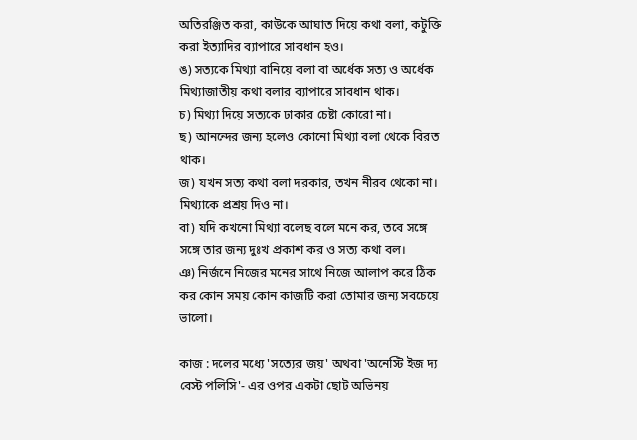অতিরঞ্জিত করা, কাউকে আঘাত দিয়ে কথা বলা, কটুক্তি করা ইত্যাদির ব্যাপারে সাবধান হও।
ঙ) সত্যকে মিথ্যা বানিয়ে বলা বা অর্ধেক সত্য ও অর্ধেক মিথ্যাজাতীয় কথা বলার ব্যাপারে সাবধান থাক।
চ) মিথ্যা দিয়ে সত্যকে ঢাকার চেষ্টা কোরো না।
ছ) আনন্দের জন্য হলেও কোনো মিথ্যা বলা থেকে বিরত থাক।
জ) যখন সত্য কথা বলা দরকার, তখন নীরব থেকো না। মিথ্যাকে প্রশ্রয় দিও না।
বা) যদি কখনো মিথ্যা বলেছ বলে মনে কর, তবে সঙ্গে সঙ্গে তার জন্য দুঃখ প্রকাশ কর ও সত্য কথা বল।
ঞ) নির্জনে নিজের মনের সাথে নিজে আলাপ করে ঠিক কর কোন সময় কোন কাজটি করা তোমার জন্য সবচেয়ে ভালো।

কাজ : দলের মধ্যে 'সত্যের জয়' অথবা 'অনেস্টি ইজ দ্য বেস্ট পলিসি'- এর ওপর একটা ছোট অভিনয়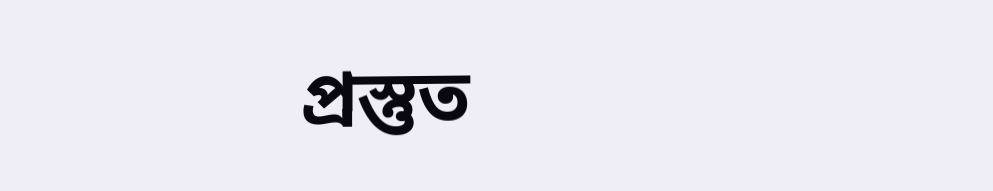প্রস্তুত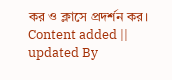কর ও ক্লাসে প্রদর্শন কর।
Content added || updated By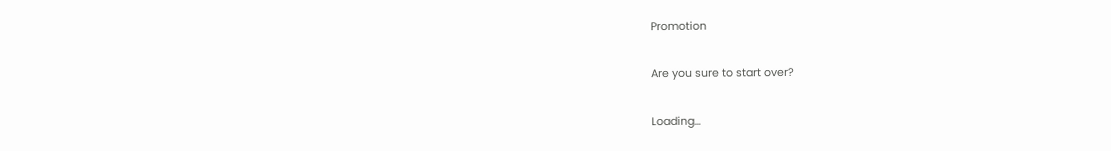Promotion

Are you sure to start over?

Loading...